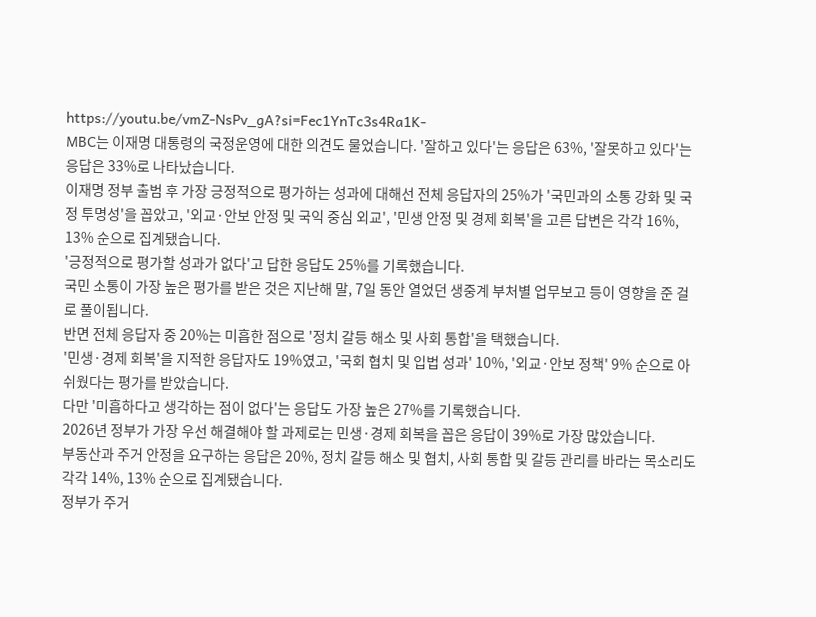https://youtu.be/vmZ-NsPv_gA?si=Fec1YnTc3s4Ra1K-
MBC는 이재명 대통령의 국정운영에 대한 의견도 물었습니다. '잘하고 있다'는 응답은 63%, '잘못하고 있다'는 응답은 33%로 나타났습니다.
이재명 정부 출범 후 가장 긍정적으로 평가하는 성과에 대해선 전체 응답자의 25%가 '국민과의 소통 강화 및 국정 투명성'을 꼽았고, '외교·안보 안정 및 국익 중심 외교', '민생 안정 및 경제 회복'을 고른 답변은 각각 16%, 13% 순으로 집계됐습니다.
'긍정적으로 평가할 성과가 없다'고 답한 응답도 25%를 기록했습니다.
국민 소통이 가장 높은 평가를 받은 것은 지난해 말, 7일 동안 열었던 생중계 부처별 업무보고 등이 영향을 준 걸로 풀이됩니다.
반면 전체 응답자 중 20%는 미흡한 점으로 '정치 갈등 해소 및 사회 통합'을 택했습니다.
'민생·경제 회복'을 지적한 응답자도 19%였고, '국회 협치 및 입법 성과' 10%, '외교·안보 정책' 9% 순으로 아쉬웠다는 평가를 받았습니다.
다만 '미흡하다고 생각하는 점이 없다'는 응답도 가장 높은 27%를 기록했습니다.
2026년 정부가 가장 우선 해결해야 할 과제로는 민생·경제 회복을 꼽은 응답이 39%로 가장 많았습니다.
부동산과 주거 안정을 요구하는 응답은 20%, 정치 갈등 해소 및 협치, 사회 통합 및 갈등 관리를 바라는 목소리도 각각 14%, 13% 순으로 집계됐습니다.
정부가 주거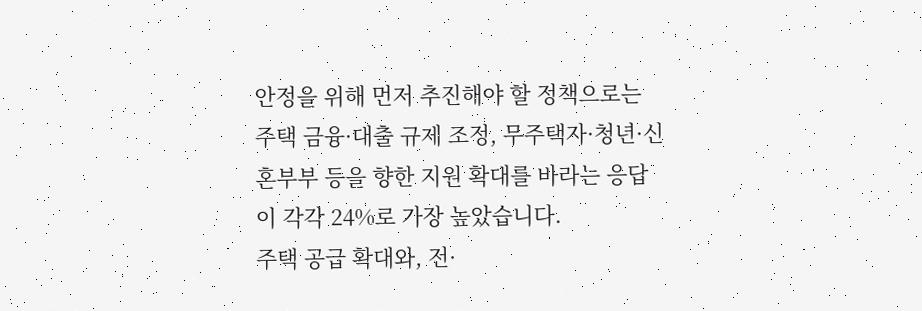안정을 위해 먼저 추진해야 할 정책으로는 주택 금융·대출 규제 조정, 무주택자·청년·신혼부부 등을 향한 지원 확대를 바라는 응답이 각각 24%로 가장 높았습니다.
주택 공급 확대와, 전·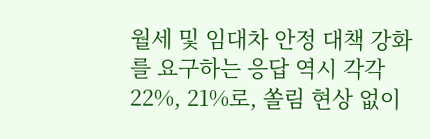월세 및 임대차 안정 대책 강화를 요구하는 응답 역시 각각 22%, 21%로, 쏠림 현상 없이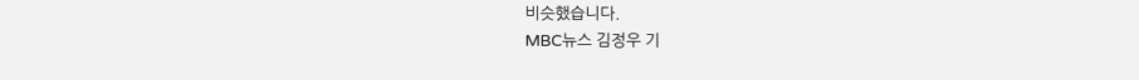비슷했습니다.
MBC뉴스 김정우 기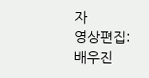자
영상편집: 배우진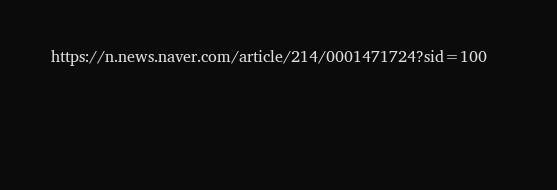https://n.news.naver.com/article/214/0001471724?sid=100